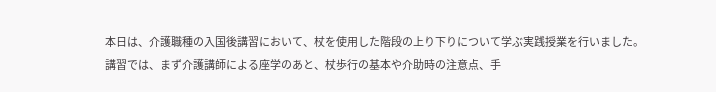本日は、介護職種の入国後講習において、杖を使用した階段の上り下りについて学ぶ実践授業を行いました。
講習では、まず介護講師による座学のあと、杖歩行の基本や介助時の注意点、手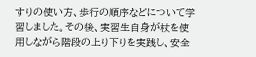すりの使い方、歩行の順序などについて学習しました。その後、実習生自身が杖を使用しながら階段の上り下りを実践し、安全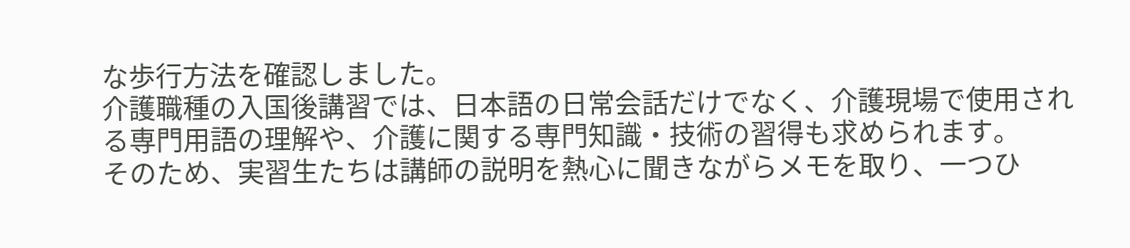な歩行方法を確認しました。
介護職種の入国後講習では、日本語の日常会話だけでなく、介護現場で使用される専門用語の理解や、介護に関する専門知識・技術の習得も求められます。
そのため、実習生たちは講師の説明を熱心に聞きながらメモを取り、一つひ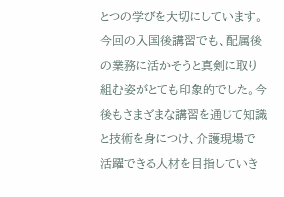とつの学びを大切にしています。
今回の入国後講習でも、配属後の業務に活かそうと真剣に取り組む姿がとても印象的でした。今後もさまざまな講習を通じて知識と技術を身につけ、介護現場で活躍できる人材を目指していき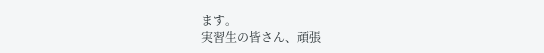ます。
実習生の皆さん、頑張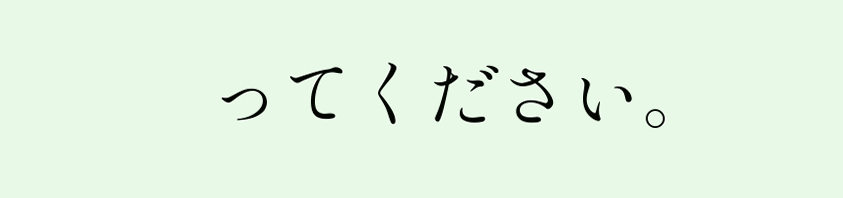ってください。